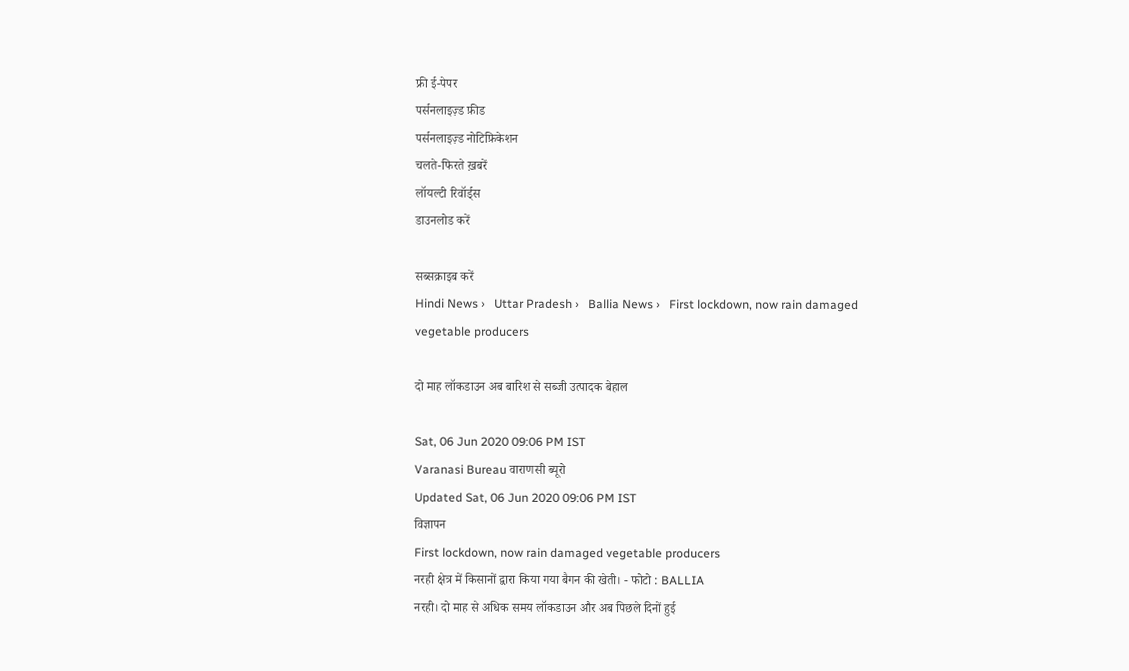फ्री ई-पेपर
पर्सनलाइज़्ड फ़ीड
पर्सनलाइज़्ड नोटिफ़िकेशन
चलते-फिरते ख़बरें
लॉयल्टी रिवॉर्ड्स
डाउनलोड करें

सब्सक्राइब करें
Hindi News ›   Uttar Pradesh ›   Ballia News ›   First lockdown, now rain damaged vegetable producers

दो माह लॉकडाउन अब बारिश से सब्जी उत्पादक बेहाल

Sat, 06 Jun 2020 09:06 PM IST
Varanasi Bureau वाराणसी ब्यूरो
Updated Sat, 06 Jun 2020 09:06 PM IST
विज्ञापन
First lockdown, now rain damaged vegetable producers
नरही क्षेत्र में किसानों द्वारा किया गया बैगन की खेती। - फोटो : BALLIA
नरही। दो माह से अधिक समय लॉकडाउन और अब पिछले दिनों हुई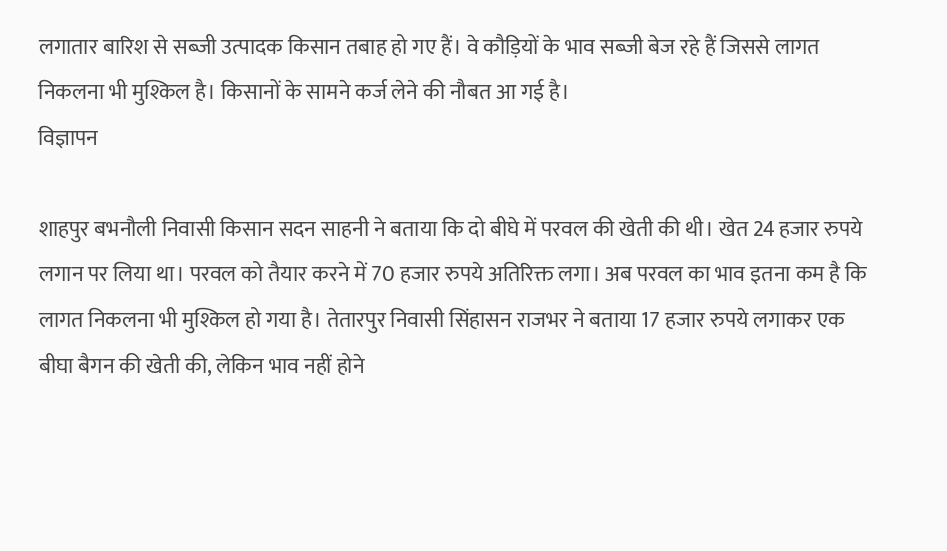लगातार बारिश से सब्जी उत्पादक किसान तबाह हो गए हैं। वे कौड़ियों के भाव सब्जी बेज रहे हैं जिससे लागत निकलना भी मुश्किल है। किसानों के सामने कर्ज लेने की नौबत आ गई है।
विज्ञापन

शाहपुर बभनौली निवासी किसान सदन साहनी ने बताया कि दो बीघे में परवल की खेती की थी। खेत 24 हजार रुपये लगान पर लिया था। परवल को तैयार करने में 70 हजार रुपये अतिरिक्त लगा। अब परवल का भाव इतना कम है कि लागत निकलना भी मुश्किल हो गया है। तेतारपुर निवासी सिंहासन राजभर ने बताया 17 हजार रुपये लगाकर एक बीघा बैगन की खेती की, लेकिन भाव नहीं होने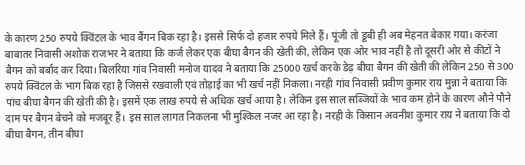के कारण 250 रुपये क्विंटल के भाव बैंगन बिक रहा है। इससे सिर्फ दो हजार रुपये मिले हैं। पूंजी तो डूबी ही अब मेहनत बेकार गया। करंजा बाबातर निवासी अशोक राजभर ने बताया कि कर्ज लेकर एक बीघा बैगन की खेती की, लेकिन एक ओर भाव नहीं है तो दूसरी ओर से कीटों ने बैगन को बर्बाद कर दिया। बिलरिया गांव निवासी मनोज यादव ने बताया कि 25000 खर्च करके डेढ़ बीघा बैगन की खेती की लेकिन 250 से 300 रुपये क्विंटल के भाग बिक रहा है जिससे रखवाली एवं तोड़ाई का भी खर्च नहीं निकला। नरही गांव निवासी प्रवीण कुमार राय मुन्ना ने बताया कि पांच बीघा बैगन की खेती की है। इसमें एक लाख रुपये से अधिक खर्च आया है। लेकिन इस साल सब्जियों के भाव कम होने के कारण औने पौने दाम पर बैगन बेचने को मजबूर हैं। इस साल लागत निकलना भी मुश्किल नजर आ रहा है। नरही के किसान अवनीश कुमार राय ने बताया कि दो बीघा बैगन, तीन बीघा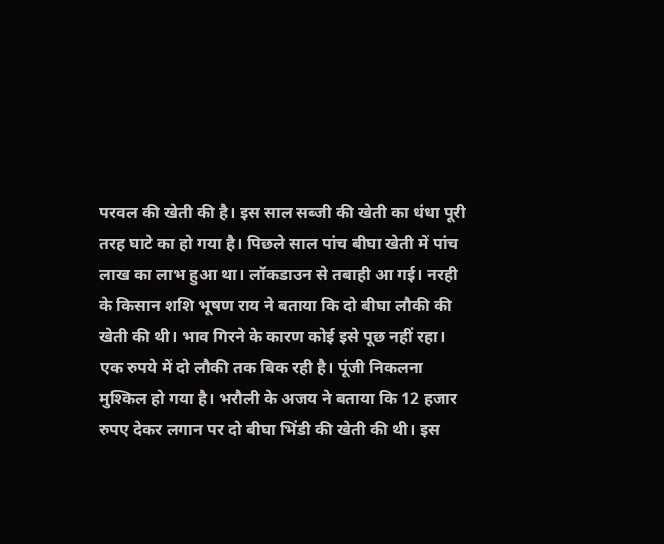परवल की खेती की है। इस साल सब्जी की खेती का धंधा पूरी तरह घाटे का हो गया है। पिछले साल पांच बीघा खेती में पांच लाख का लाभ हुआ था। लॉकडाउन से तबाही आ गई। नरही के किसान शशि भूषण राय ने बताया कि दो बीघा लौकी की खेती की थी। भाव गिरने के कारण कोई इसे पूछ नहीं रहा। एक रुपये में दो लौकी तक बिक रही है। पूंजी निकलना मुश्किल हो गया है। भरौली के अजय ने बताया कि 12 हजार रुपए देकर लगान पर दो बीघा भिंडी की खेती की थी। इस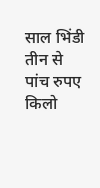साल भिंडी तीन से पांच रुपए किलो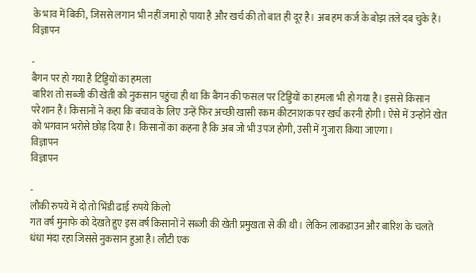के भाव में बिकी, जिससे लगान भी नहीं जमा हो पाया है और खर्च की तो बात ही दूर है। अब हम कर्ज के बोझ तले दब चुके हैं।
विज्ञापन

-
बैगन पर हो गया है टिड्डियों का हमला
बारिश तो सब्जी की खेती को नुकसान पहुंचा ही था कि बैंगन की फसल पर टिड्डियों का हमला भी हो गया है। इससे किसान परेशान हैं। किसानों ने कहा कि बचाव के लिए उन्हें फिर अच्छी खासी रकम कीटनाशक पर खर्च करनी होगी। ऐसे में उन्होंने खेत को भगवान भरोसे छोड़ दिया है। किसानों का कहना है कि अब जो भी उपज होगी, उसी में गुजारा किया जाएगा।
विज्ञापन
विज्ञापन

-
लौकी रुपये में दो तो भिंडी ढाई रुपये किलो
गत वर्ष मुनाफे को देखते हुए इस वर्ष किसानों ने सब्जी की खेती प्रमुखता से की थी। लेकिन लाकडाउन और बारिश के चलते धंधा मंदा रहा जिससे नुकसान हुआ है। लौटी एक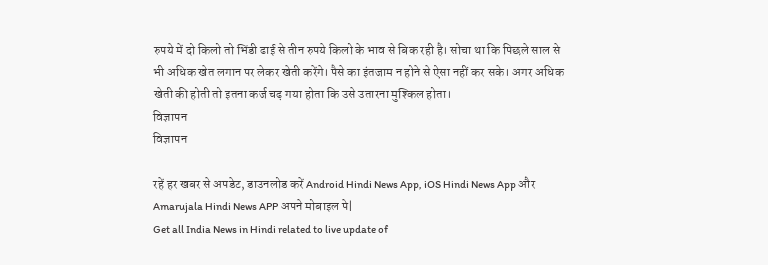रुपये में दो किलो तो भिंडी ढाई से तीन रुपये किलो के भाव से बिक रही है। सोचा था कि पिछले साल से भी अधिक खेत लगान पर लेकर खेती करेंगे। पैसे का इंतजाम न होने से ऐसा नहीं कर सके। अगर अधिक खेती की होती तो इतना कर्ज चढ़ गया होता कि उसे उतारना मुश्किल होता।
विज्ञापन
विज्ञापन

रहें हर खबर से अपडेट, डाउनलोड करें Android Hindi News App, iOS Hindi News App और Amarujala Hindi News APP अपने मोबाइल पे|
Get all India News in Hindi related to live update of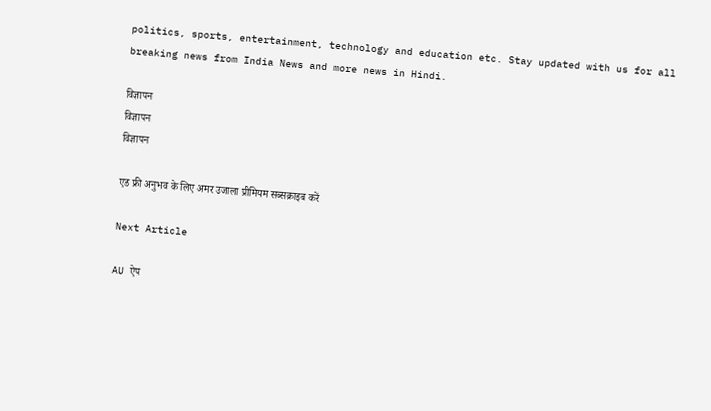politics, sports, entertainment, technology and education etc. Stay updated with us for all breaking news from India News and more news in Hindi.

विज्ञापन
विज्ञापन
विज्ञापन

एड फ्री अनुभव के लिए अमर उजाला प्रीमियम सब्सक्राइब करें

Next Article

AU ऐप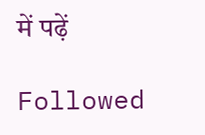में पढ़ें

Followed